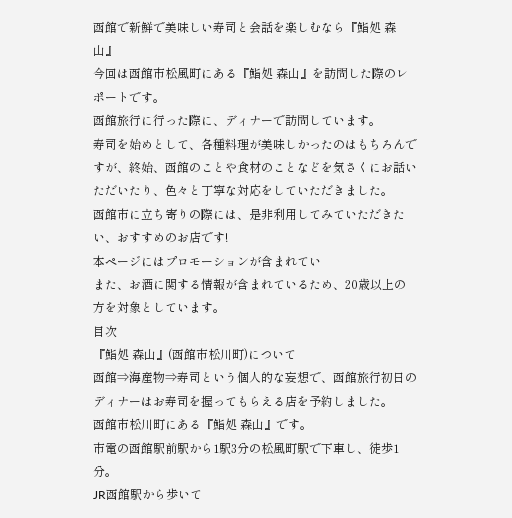函館で新鮮で美味しい寿司と会話を楽しむなら『鮨処 森山』
今回は函館市松風町にある『鮨処 森山』を訪問した際のレポートです。
函館旅行に行った際に、ディナーで訪問しています。
寿司を始めとして、各種料理が美味しかったのはもちろんですが、終始、函館のことや食材のことなどを気さくにお話いただいたり、色々と丁寧な対応をしていただきました。
函館市に立ち寄りの際には、是非利用してみていただきたい、おすすめのお店です!
本ページにはプロモーションが含まれてい
また、お酒に関する情報が含まれているため、20歳以上の方を対象としています。
目次
『鮨処 森山』(函館市松川町)について
函館⇒海産物⇒寿司という個人的な妄想で、函館旅行初日のディナーはお寿司を握ってもらえる店を予約しました。
函館市松川町にある『鮨処 森山』です。
市電の函館駅前駅から1駅3分の松風町駅で下車し、徒歩1分。
JR函館駅から歩いて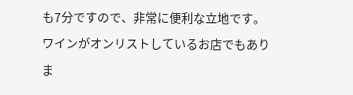も7分ですので、非常に便利な立地です。
ワインがオンリストしているお店でもありま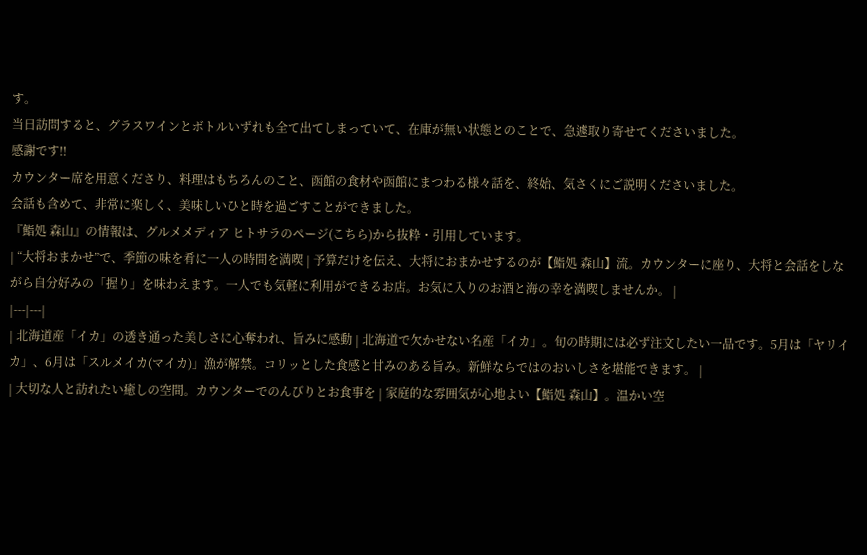す。
当日訪問すると、グラスワインとボトルいずれも全て出てしまっていて、在庫が無い状態とのことで、急遽取り寄せてくださいました。
感謝です‼
カウンター席を用意くださり、料理はもちろんのこと、函館の食材や函館にまつわる様々話を、終始、気さくにご説明くださいました。
会話も含めて、非常に楽しく、美味しいひと時を過ごすことができました。
『鮨処 森山』の情報は、グルメメディア ヒトサラのページ(こちら)から抜粋・引用しています。
| “大将おまかせ”で、季節の味を肴に一人の時間を満喫 | 予算だけを伝え、大将におまかせするのが【鮨処 森山】流。カウンターに座り、大将と会話をしながら自分好みの「握り」を味わえます。一人でも気軽に利用ができるお店。お気に入りのお酒と海の幸を満喫しませんか。 |
|---|---|
| 北海道産「イカ」の透き通った美しさに心奪われ、旨みに感動 | 北海道で欠かせない名産「イカ」。旬の時期には必ず注文したい一品です。5月は「ヤリイカ」、6月は「スルメイカ(マイカ)」漁が解禁。コリッとした食感と甘みのある旨み。新鮮ならではのおいしさを堪能できます。 |
| 大切な人と訪れたい癒しの空間。カウンターでのんびりとお食事を | 家庭的な雰囲気が心地よい【鮨処 森山】。温かい空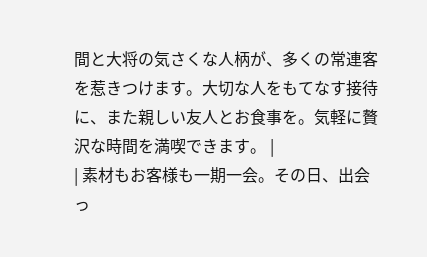間と大将の気さくな人柄が、多くの常連客を惹きつけます。大切な人をもてなす接待に、また親しい友人とお食事を。気軽に贅沢な時間を満喫できます。 |
| 素材もお客様も一期一会。その日、出会っ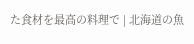た食材を最高の料理で | 北海道の魚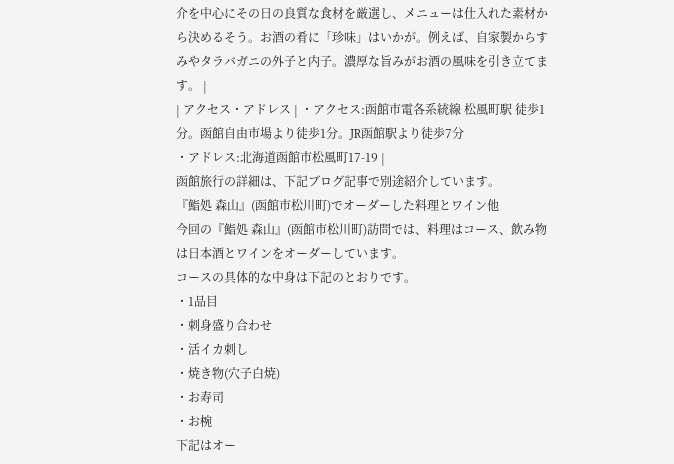介を中心にその日の良質な食材を厳選し、メニューは仕入れた素材から決めるそう。お酒の肴に「珍味」はいかが。例えば、自家製からすみやタラバガニの外子と内子。濃厚な旨みがお酒の風味を引き立てます。 |
| アクセス・アドレス | ・アクセス:函館市電各系統線 松風町駅 徒歩1分。函館自由市場より徒歩1分。JR函館駅より徒歩7分
・アドレス:北海道函館市松風町17-19 |
函館旅行の詳細は、下記ブログ記事で別途紹介しています。
『鮨処 森山』(函館市松川町)でオーダーした料理とワイン他
今回の『鮨処 森山』(函館市松川町)訪問では、料理はコース、飲み物は日本酒とワインをオーダーしています。
コースの具体的な中身は下記のとおりです。
・1品目
・刺身盛り合わせ
・活イカ刺し
・焼き物(穴子白焼)
・お寿司
・お椀
下記はオー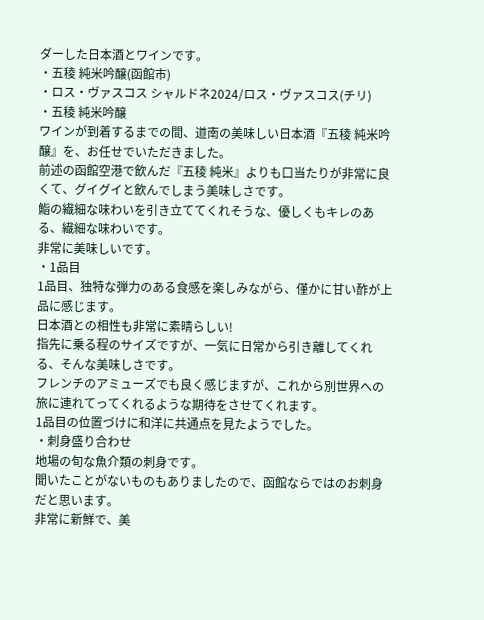ダーした日本酒とワインです。
・五稜 純米吟醸(函館市)
・ロス・ヴァスコス シャルドネ2024/ロス・ヴァスコス(チリ)
・五稜 純米吟醸
ワインが到着するまでの間、道南の美味しい日本酒『五稜 純米吟醸』を、お任せでいただきました。
前述の函館空港で飲んだ『五稜 純米』よりも口当たりが非常に良くて、グイグイと飲んでしまう美味しさです。
鮨の繊細な味わいを引き立ててくれそうな、優しくもキレのある、繊細な味わいです。
非常に美味しいです。
・1品目
1品目、独特な弾力のある食感を楽しみながら、僅かに甘い酢が上品に感じます。
日本酒との相性も非常に素晴らしい!
指先に乗る程のサイズですが、一気に日常から引き離してくれる、そんな美味しさです。
フレンチのアミューズでも良く感じますが、これから別世界への旅に連れてってくれるような期待をさせてくれます。
1品目の位置づけに和洋に共通点を見たようでした。
・刺身盛り合わせ
地場の旬な魚介類の刺身です。
聞いたことがないものもありましたので、函館ならではのお刺身だと思います。
非常に新鮮で、美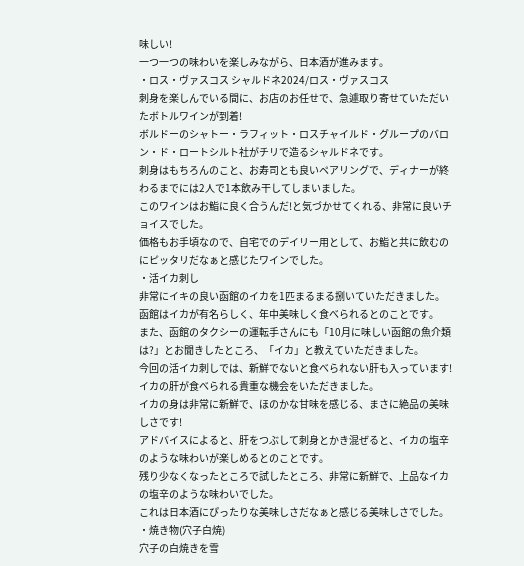味しい!
一つ一つの味わいを楽しみながら、日本酒が進みます。
・ロス・ヴァスコス シャルドネ2024/ロス・ヴァスコス
刺身を楽しんでいる間に、お店のお任せで、急遽取り寄せていただいたボトルワインが到着!
ボルドーのシャトー・ラフィット・ロスチャイルド・グループのバロン・ド・ロートシルト社がチリで造るシャルドネです。
刺身はもちろんのこと、お寿司とも良いペアリングで、ディナーが終わるまでには2人で1本飲み干してしまいました。
このワインはお鮨に良く合うんだ!と気づかせてくれる、非常に良いチョイスでした。
価格もお手頃なので、自宅でのデイリー用として、お鮨と共に飲むのにピッタリだなぁと感じたワインでした。
・活イカ刺し
非常にイキの良い函館のイカを1匹まるまる捌いていただきました。
函館はイカが有名らしく、年中美味しく食べられるとのことです。
また、函館のタクシーの運転手さんにも「10月に味しい函館の魚介類は?」とお聞きしたところ、「イカ」と教えていただきました。
今回の活イカ刺しでは、新鮮でないと食べられない肝も入っています!
イカの肝が食べられる貴重な機会をいただきました。
イカの身は非常に新鮮で、ほのかな甘味を感じる、まさに絶品の美味しさです!
アドバイスによると、肝をつぶして刺身とかき混ぜると、イカの塩辛のような味わいが楽しめるとのことです。
残り少なくなったところで試したところ、非常に新鮮で、上品なイカの塩辛のような味わいでした。
これは日本酒にぴったりな美味しさだなぁと感じる美味しさでした。
・焼き物(穴子白焼)
穴子の白焼きを雪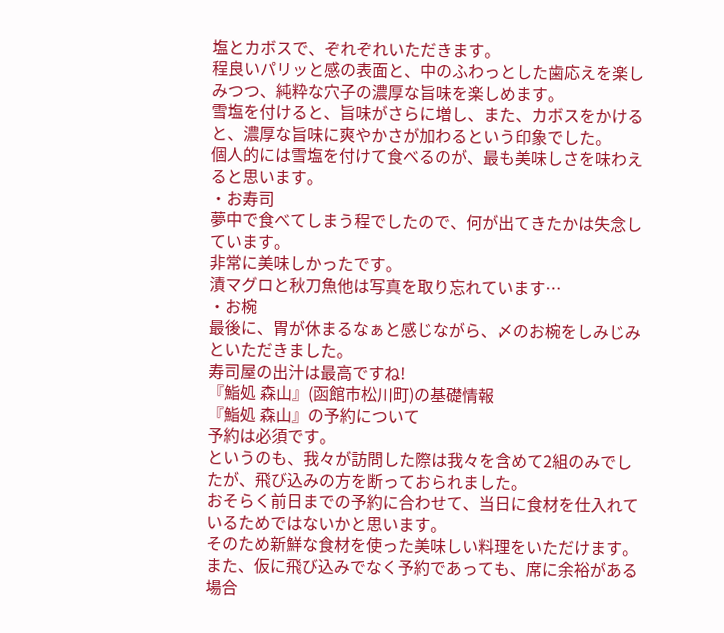塩とカボスで、ぞれぞれいただきます。
程良いパリッと感の表面と、中のふわっとした歯応えを楽しみつつ、純粋な穴子の濃厚な旨味を楽しめます。
雪塩を付けると、旨味がさらに増し、また、カボスをかけると、濃厚な旨味に爽やかさが加わるという印象でした。
個人的には雪塩を付けて食べるのが、最も美味しさを味わえると思います。
・お寿司
夢中で食べてしまう程でしたので、何が出てきたかは失念しています。
非常に美味しかったです。
漬マグロと秋刀魚他は写真を取り忘れています…
・お椀
最後に、胃が休まるなぁと感じながら、〆のお椀をしみじみといただきました。
寿司屋の出汁は最高ですね!
『鮨処 森山』(函館市松川町)の基礎情報
『鮨処 森山』の予約について
予約は必須です。
というのも、我々が訪問した際は我々を含めて2組のみでしたが、飛び込みの方を断っておられました。
おそらく前日までの予約に合わせて、当日に食材を仕入れているためではないかと思います。
そのため新鮮な食材を使った美味しい料理をいただけます。
また、仮に飛び込みでなく予約であっても、席に余裕がある場合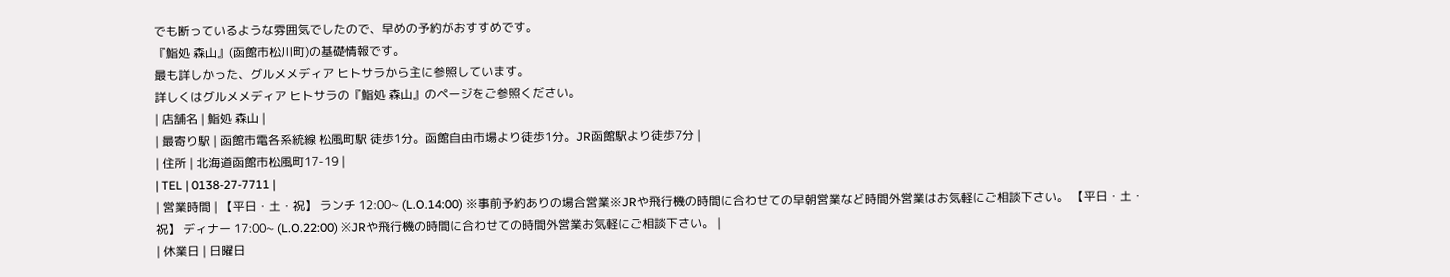でも断っているような雰囲気でしたので、早めの予約がおすすめです。
『鮨処 森山』(函館市松川町)の基礎情報です。
最も詳しかった、グルメメディア ヒトサラから主に参照しています。
詳しくはグルメメディア ヒトサラの『鮨処 森山』のページをご参照ください。
| 店舗名 | 鮨処 森山 |
| 最寄り駅 | 函館市電各系統線 松風町駅 徒歩1分。函館自由市場より徒歩1分。JR函館駅より徒歩7分 |
| 住所 | 北海道函館市松風町17-19 |
| TEL | 0138-27-7711 |
| 営業時間 | 【平日・土・祝】 ランチ 12:00~ (L.O.14:00) ※事前予約ありの場合営業※JRや飛行機の時間に合わせての早朝営業など時間外営業はお気軽にご相談下さい。 【平日・土・祝】 ディナー 17:00~ (L.O.22:00) ※JRや飛行機の時間に合わせての時間外営業お気軽にご相談下さい。 |
| 休業日 | 日曜日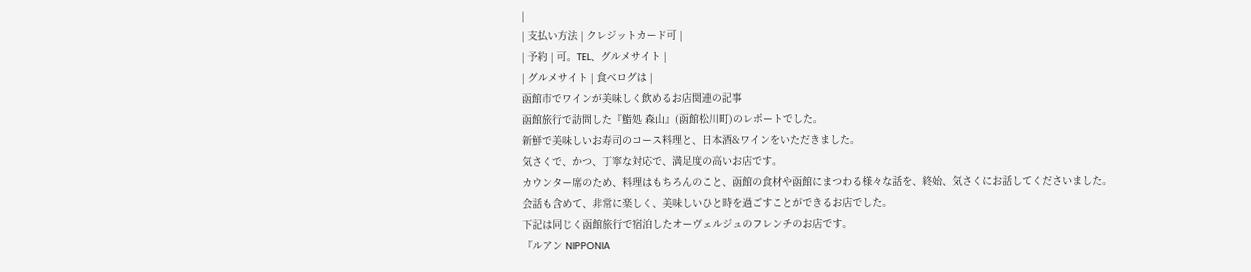|
| 支払い方法 | クレジットカード可 |
| 予約 | 可。TEL、グルメサイト |
| グルメサイト | 食べログは |
函館市でワインが美味しく飲めるお店関連の記事
函館旅行で訪問した『鮨処 森山』(函館松川町)のレポートでした。
新鮮で美味しいお寿司のコース料理と、日本酒&ワインをいただきました。
気さくで、かつ、丁寧な対応で、満足度の高いお店です。
カウンター席のため、料理はもちろんのこと、函館の食材や函館にまつわる様々な話を、終始、気さくにお話してくださいました。
会話も含めて、非常に楽しく、美味しいひと時を過ごすことができるお店でした。
下記は同じく函館旅行で宿泊したオーヴェルジュのフレンチのお店です。
『ルアン NIPPONIA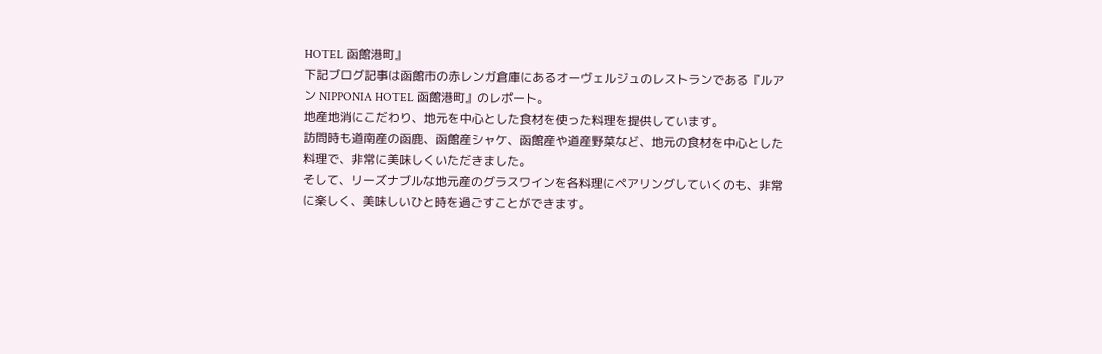HOTEL 函館港町』
下記ブログ記事は函館市の赤レンガ倉庫にあるオーヴェルジュのレストランである『ルアン NIPPONIA HOTEL 函館港町』のレポート。
地産地消にこだわり、地元を中心とした食材を使った料理を提供しています。
訪問時も道南産の函鹿、函館産シャケ、函館産や道産野菜など、地元の食材を中心とした料理で、非常に美味しくいただきました。
そして、リーズナブルな地元産のグラスワインを各料理にペアリングしていくのも、非常に楽しく、美味しいひと時を過ごすことができます。